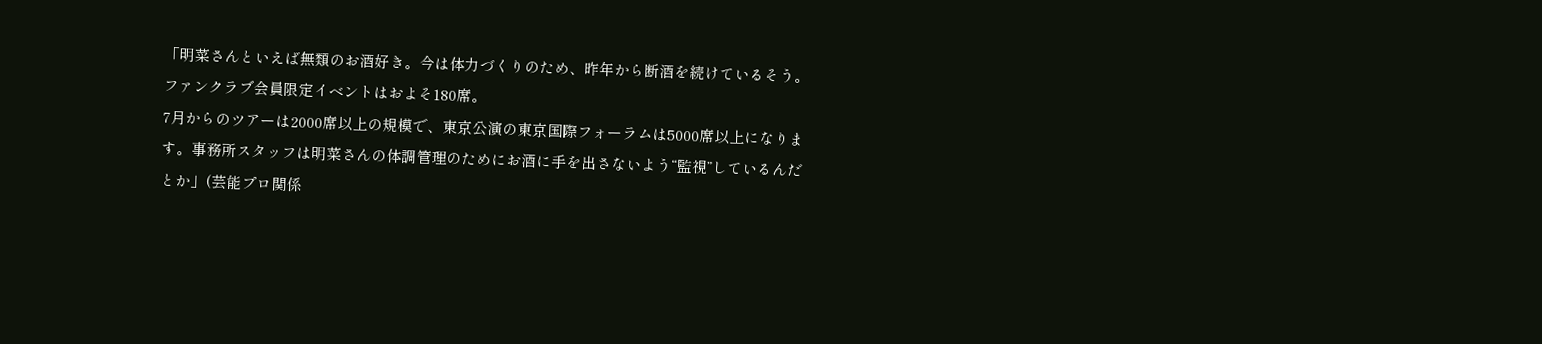「明菜さんといえば無類のお酒好き。今は体力づくりのため、昨年から断酒を続けているそう。ファンクラブ会員限定イベントはおよそ180席。
7月からのツアーは2000席以上の規模で、東京公演の東京国際フォーラムは5000席以上になります。事務所スタッフは明菜さんの体調管理のためにお酒に手を出さないよう“監視”しているんだとか」(芸能プロ関係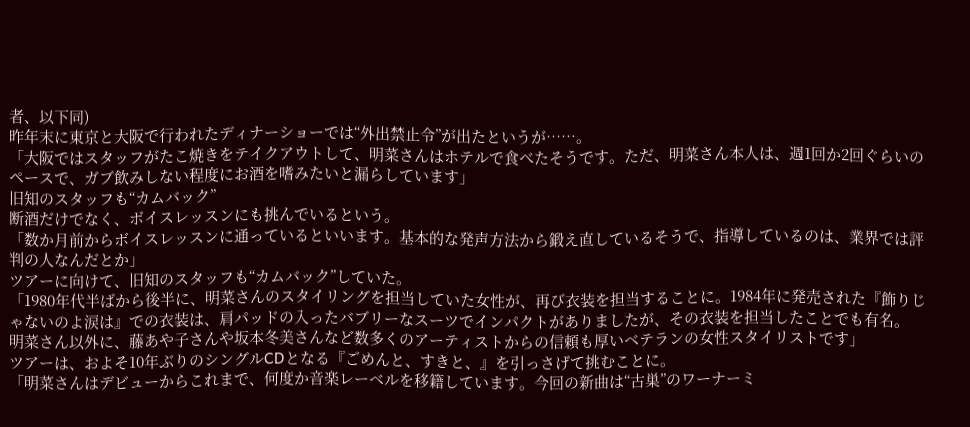者、以下同)
昨年末に東京と大阪で行われたディナーショーでは“外出禁止令”が出たというが……。
「大阪ではスタッフがたこ焼きをテイクアウトして、明菜さんはホテルで食べたそうです。ただ、明菜さん本人は、週1回か2回ぐらいのペースで、ガブ飲みしない程度にお酒を嗜みたいと漏らしています」
旧知のスタッフも“カムバック”
断酒だけでなく、ボイスレッスンにも挑んでいるという。
「数か月前からボイスレッスンに通っているといいます。基本的な発声方法から鍛え直しているそうで、指導しているのは、業界では評判の人なんだとか」
ツアーに向けて、旧知のスタッフも“カムバック”していた。
「1980年代半ばから後半に、明菜さんのスタイリングを担当していた女性が、再び衣装を担当することに。1984年に発売された『飾りじゃないのよ涙は』での衣装は、肩パッドの入ったバブリーなスーツでインパクトがありましたが、その衣装を担当したことでも有名。
明菜さん以外に、藤あや子さんや坂本冬美さんなど数多くのアーティストからの信頼も厚いベテランの女性スタイリストです」
ツアーは、およそ10年ぶりのシングルCDとなる『ごめんと、すきと、』を引っさげて挑むことに。
「明菜さんはデビューからこれまで、何度か音楽レーベルを移籍しています。今回の新曲は“古巣”のワーナーミ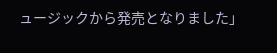ュージックから発売となりました」